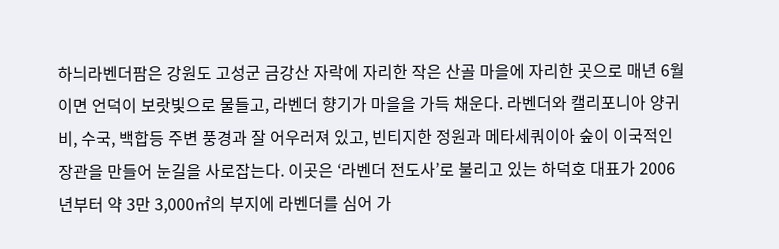하늬라벤더팜은 강원도 고성군 금강산 자락에 자리한 작은 산골 마을에 자리한 곳으로 매년 6월이면 언덕이 보랏빛으로 물들고, 라벤더 향기가 마을을 가득 채운다. 라벤더와 캘리포니아 양귀비, 수국, 백합등 주변 풍경과 잘 어우러져 있고, 빈티지한 정원과 메타세쿼이아 숲이 이국적인 장관을 만들어 눈길을 사로잡는다. 이곳은 ‘라벤더 전도사’로 불리고 있는 하덕호 대표가 2006년부터 약 3만 3,000㎡의 부지에 라벤더를 심어 가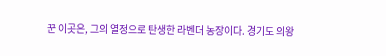꾼 이곳은, 그의 열정으로 탄생한 라벤더 농장이다. 경기도 의왕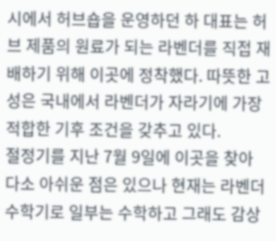시에서 허브숍을 운영하던 하 대표는 허브 제품의 원료가 되는 라벤더를 직접 재배하기 위해 이곳에 정착했다. 따뜻한 고성은 국내에서 라벤더가 자라기에 가장 적합한 기후 조건을 갖추고 있다.
절정기를 지난 7월 9일에 이곳을 찾아 다소 아쉬운 점은 있으나 현재는 라벤더 수학기로 일부는 수학하고 그래도 감상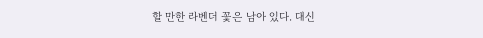할 만한 라벤더 꽃은 남아 있다. 대신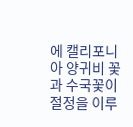에 캘리포니아 양귀비 꽃과 수국꽃이 절정을 이루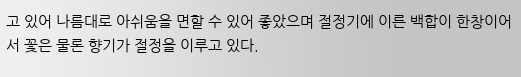고 있어 나름대로 아쉬움을 면할 수 있어 좋았으며 절정기에 이른 백합이 한창이어서 꽃은 물론 향기가 절정을 이루고 있다.